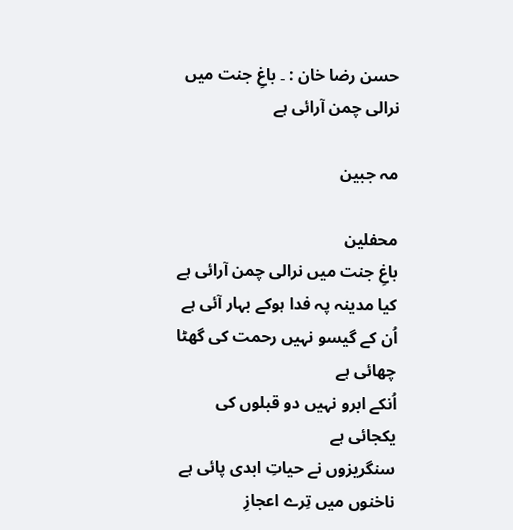حسن رضا خان : ۔ باغِ جنت میں نرالی چمن آرائی ہے

مہ جبین

محفلین
باغِ جنت میں نرالی چمن آرائی ہے
کیا مدینہ پہ فدا ہوکے بہار آئی ہے
اُن کے گیسو نہیں رحمت کی گھٹا چھائی ہے
اُنکے ابرو نہیں دو قبلوں کی یکجائی ہے
سنگریزوں نے حیاتِ ابدی پائی ہے
ناخنوں میں تِرے اعجازِ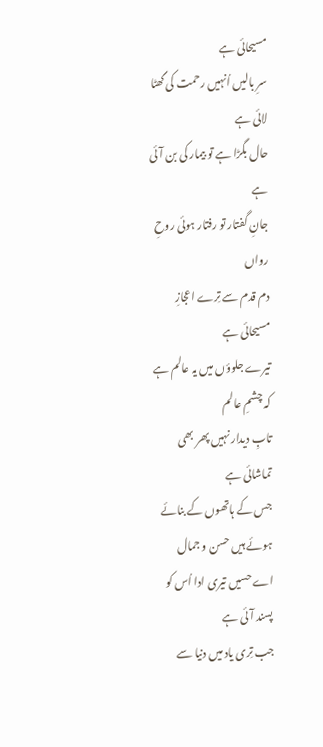مسیحائی ہے
سرِ بالیں اُنہیں رحمت کی گھٹا لائی ہے
حال بگڑا ہے تو بیمار کی بن آئی ہے
جانِ گفتار تو رفتار ہوئی روحِ رواں
دم قدم سے تِرے اعجازِ مسیحائی ہے
تیرے جلوؤں میں یہ عالم ہے کہ چشمِ عالم
تابِ دیدار نہیں پھر بھی تماشائی ہے
جس کے ہاتھوں کے بنائے ہوئے ہیں حسن و جمال
اے حسیں تیری ادا اُس کو پسند آئی ہے
جب تِری یاد میں دنیا سے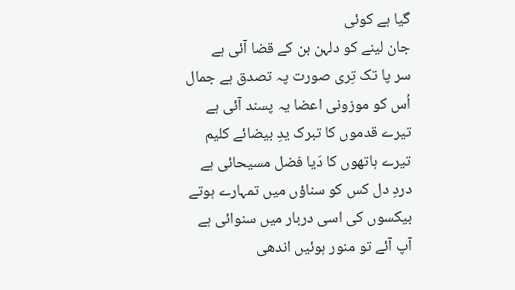گیا ہے کوئی
جان لینے کو دلہن بن کے قضا آئی ہے
سر پا تک تِری صورت پہ تصدق ہے جمال
اُس کو موزونی اعضا یہ پسند آئی ہے
تیرے قدموں کا تبرک یدِ بیضائے کلیم
تیرے ہاتھوں کا دَیا فضل مسیحائی ہے
دردِ دل کس کو سناؤں میں تمہارے ہوتے
بیکسوں کی اسی دربار میں سنوائی ہے
آپ آئے تو منور ہوئیں اندھی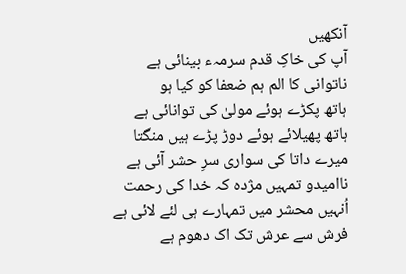آنکھیں
آپ کی خاکِ قدم سرمہء بینائی ہے
ناتوانی کا الم ہم ضعفا کو کیا ہو
ہاتھ پکڑے ہوئے مولیٰ کی توانائی ہے
ہاتھ پھیلائے ہوئے دوڑ پڑے ہیں منگتا
میرے داتا کی سواری سرِ حشر آئی ہے
ناامیدو تمہیں مژدہ کہ خدا کی رحمت
اُنہیں محشر میں تمہارے ہی لئے لائی ہے
فرش سے عرش تک اک دھوم ہے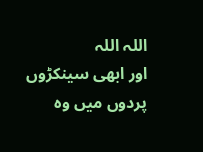اللہ اللہ
اور ابھی سینکڑوں پردوں میں وہ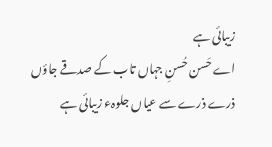زیبائی ہے
اے حَسن حُسنِ جہاں تاب کے صدقے جاؤں
ذرے ذرے سے عیاں جلوہء زیبائی ہے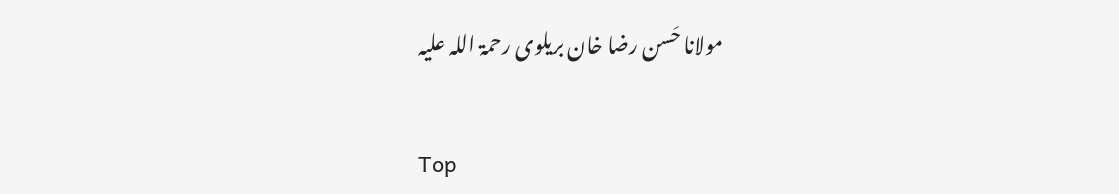مولانا حَسن رضا خان بریلوی رحمۃ اللہ علیہ

Top